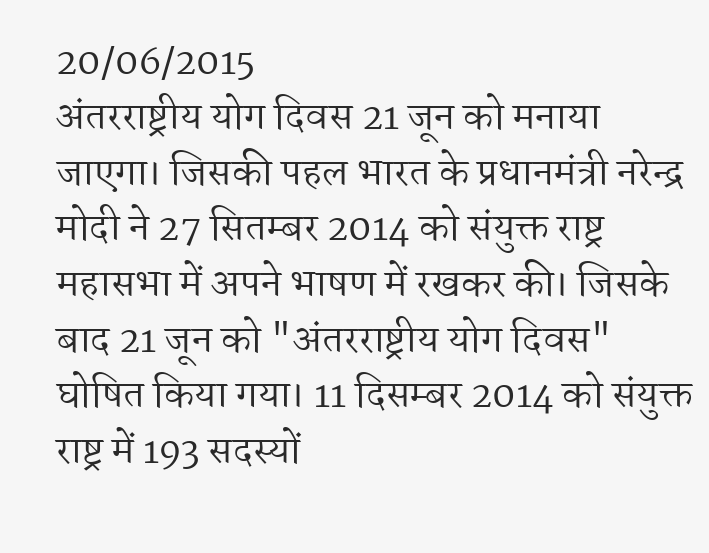20/06/2015
अंतरराष्ट्रीय योग दिवस 21 जून को मनाया जाएगा। जिसकी पहल भारत के प्रधानमंत्री नरेन्द्र मोदी ने 27 सितम्बर 2014 को संयुक्त राष्ट्र महासभा में अपने भाषण में रखकर की। जिसके बाद 21 जून को "अंतरराष्ट्रीय योग दिवस" घोषित किया गया। 11 दिसम्बर 2014 को संयुक्त राष्ट्र में 193 सदस्यों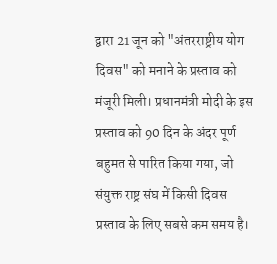द्वारा 21 जून को "अंतरराष्ट्रीय योग दिवस" को मनाने के प्रस्ताव को मंजूरी मिली। प्रधानमंत्री मोदी के इस प्रस्ताव को 90 दिन के अंदर पूर्ण बहुमत से पारित किया गया, जो संयुक्त राष्ट्र संघ में किसी दिवस प्रस्ताव के लिए सबसे कम समय है।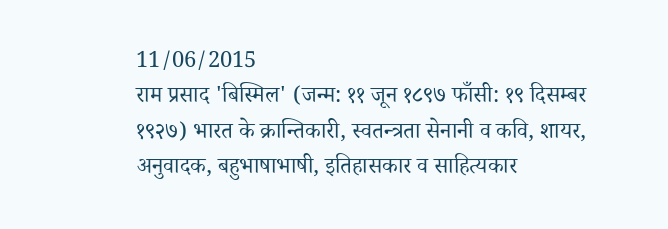11/06/2015
राम प्रसाद 'बिस्मिल' (जन्म: ११ जून १८९७ फाँसी: १९ दिसम्बर १९२७) भारत के क्रान्तिकारी, स्वतन्त्रता सेनानी व कवि, शायर, अनुवादक, बहुभाषाभाषी, इतिहासकार व साहित्यकार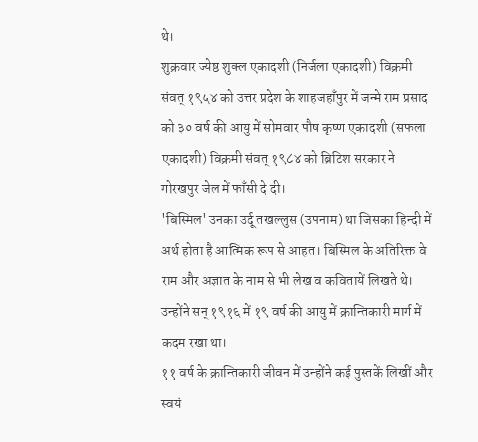थे।
शुक्रवार ज्येष्ठ शुक्ल एकादशी (निर्जला एकादशी) विक्रमी संवत् १९५४ को उत्तर प्रदेश के शाहजहाँपुर में जन्मे राम प्रसाद को ३० वर्ष की आयु में सोमवार पौष कृष्ण एकादशी (सफला एकादशी) विक्रमी संवत् १९८४ को ब्रिटिश सरकार ने गोरखपुर जेल में फाँसी दे दी।
'बिस्मिल' उनका उर्दू तखल्लुस (उपनाम) था जिसका हिन्दी में अर्थ होता है आत्मिक रूप से आहत। बिस्मिल के अतिरिक्त वे राम और अज्ञात के नाम से भी लेख व कवितायें लिखते थे। उन्होंने सन् १९१६ में १९ वर्ष की आयु में क्रान्तिकारी मार्ग में कदम रखा था।
११ वर्ष के क्रान्तिकारी जीवन में उन्होंने कई पुस्तकें लिखीं और स्वयं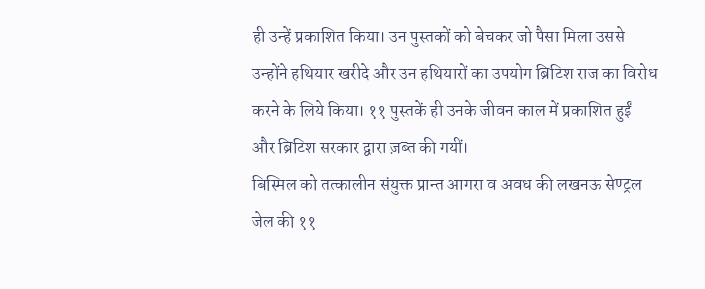ही उन्हें प्रकाशित किया। उन पुस्तकों को बेचकर जो पैसा मिला उससे उन्होंने हथियार खरीदे और उन हथियारों का उपयोग ब्रिटिश राज का विरोध करने के लिये किया। ११ पुस्तकें ही उनके जीवन काल में प्रकाशित हुईं और ब्रिटिश सरकार द्वारा ज़ब्त की गयीं।
बिस्मिल को तत्कालीन संयुक्त प्रान्त आगरा व अवध की लखनऊ सेण्ट्रल जेल की ११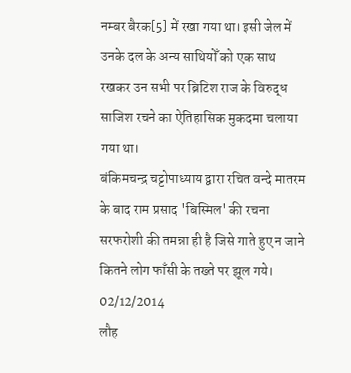नम्बर बैरक[5] में रखा गया था। इसी जेल में उनके दल के अन्य साथियोँ को एक साथ रखकर उन सभी पर ब्रिटिश राज के विरुद्ध साजिश रचने का ऐतिहासिक मुकदमा चलाया गया था।
बंकिमचन्द्र चट्टोपाध्याय द्वारा रचित वन्दे मातरम के बाद राम प्रसाद 'बिस्मिल' की रचना सरफरोशी की तमन्ना ही है जिसे गाते हुए न जाने कितने लोग फाँसी के तख्ते पर झूल गये।
02/12/2014
लौह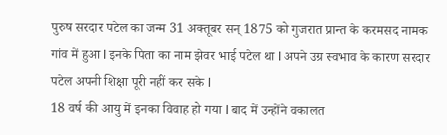पुरुष सरदार पटेल का जन्म 31 अक्तूबर सन् 1875 को गुजरात प्रान्त के करमसद नामक गांव में हुआ I इनके पिता का नाम झेवर भाई पटेल था I अपने उग्र स्वभाव के कारण सरदार पटेल अपनी शिक्षा पूरी नहीं कर सके I
18 वर्ष की आयु में इनका विवाह हो गया I बाद में उन्होंने वकालत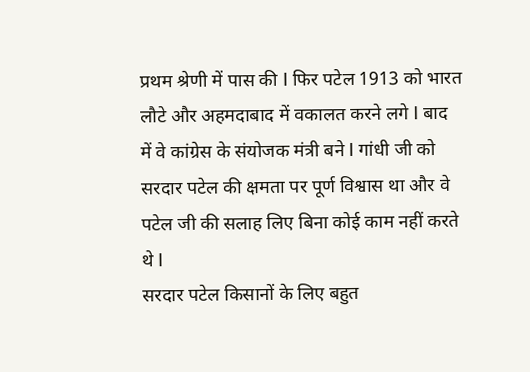प्रथम श्रेणी में पास की I फिर पटेल 1913 को भारत लौटे और अहमदाबाद में वकालत करने लगे I बाद में वे कांग्रेस के संयोजक मंत्री बने I गांधी जी को सरदार पटेल की क्षमता पर पूर्ण विश्वास था और वे पटेल जी की सलाह लिए बिना कोई काम नहीं करते थे I
सरदार पटेल किसानों के लिए बहुत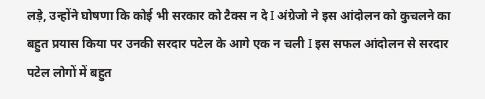लड़े, उन्होंने घोषणा कि कोई भी सरकार को टैक्स न दे I अंग्रेजो ने इस आंदोलन को कुचलने का बहुत प्रयास किया पर उनकी सरदार पटेल के आगे एक न चली I इस सफल आंदोलन से सरदार पटेल लोगों में बहुत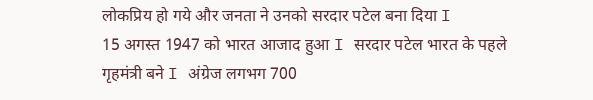लोकप्रिय हो गये और जनता ने उनको सरदार पटेल बना दिया I
15 अगस्त 1947 को भारत आजाद हुआ I सरदार पटेल भारत के पहले गृहमंत्री बने I अंग्रेज लगभग 700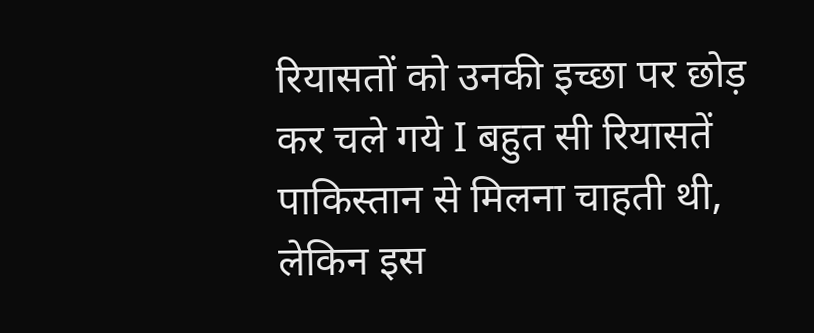रियासतों को उनकी इच्छा पर छोड़ कर चले गये I बहुत सी रियासतें पाकिस्तान से मिलना चाहती थी, लेकिन इस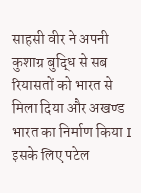साहसी वीर ने अपनी कुशाग्र बुद्धि से सब रियासतों को भारत से मिला दिया और अखण्ड भारत का निर्माण किया I इसके लिए पटेल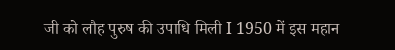जी को लौह पुरुष की उपाधि मिली I 1950 में इस महान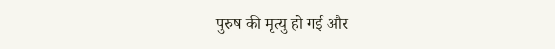पुरुष की मृत्यु हो गई और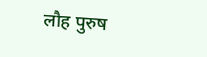लौह पुरुष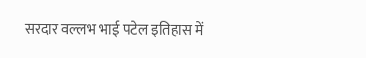सरदार वल्लभ भाई पटेल इतिहास में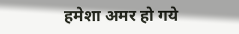हमेशा अमर हो गये